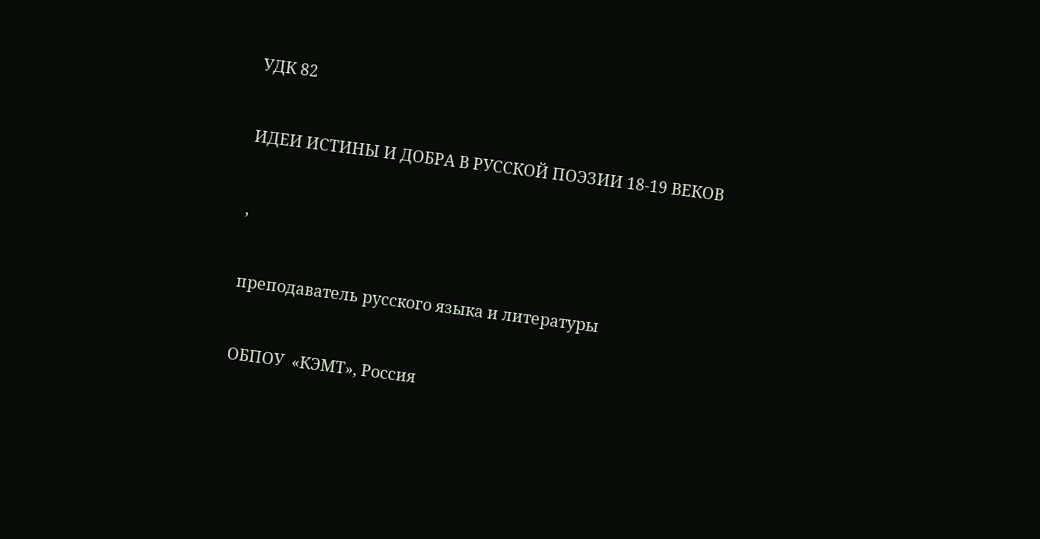УДК 82

ИДЕИ ИСТИНЫ И ДОБРА В РУССКОЙ ПОЭЗИИ 18-19 ВЕКОВ

,

преподаватель русского языка и литературы

ОБПОУ  «КЭМТ», Россия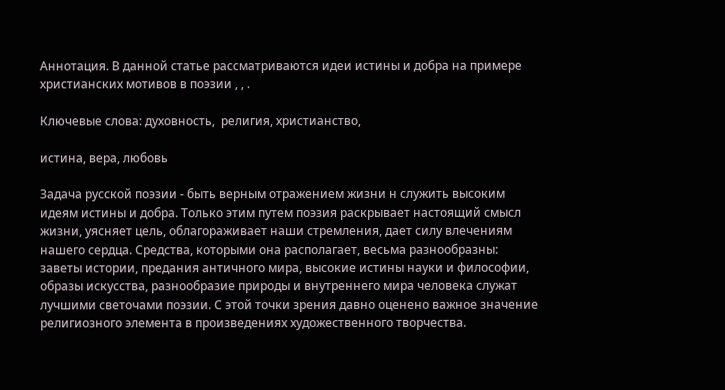Аннотация. В данной статье рассматриваются идеи истины и добра на примере христианских мотивов в поэзии , , .

Ключевые слова: духовность,  религия, христианство,

истина, вера, любовь

Задача русской поэзии - быть верным отражением жизни н служить высоким идеям истины и добра. Только этим путем поэзия раскрывает настоящий смысл жизни, уясняет цель, облагораживает наши стремления, дает силу влечениям нашего сердца. Средства, которыми она располагает, весьма разнообразны: заветы истории, предания античного мира, высокие истины науки и философии, образы искусства, разнообразие природы и внутреннего мира человека служат лучшими светочами поэзии. С этой точки зрения давно оценено важное значение религиозного элемента в произведениях художественного творчества.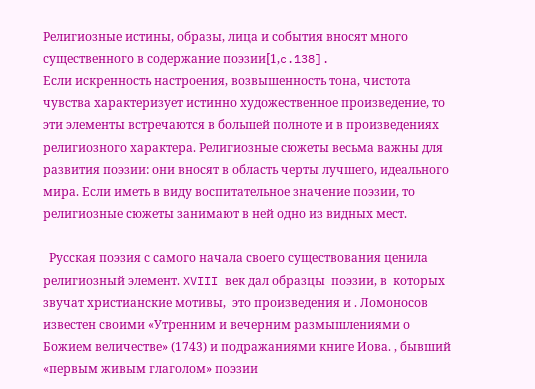Религиозные истины, образы, лица и события вносят много существенного в содержание поэзии[1,c.138].
Если искренность настроения, возвышенность тона, чистота чувства характеризует истинно художественное произведение, то эти элементы встречаются в большей полноте и в произведениях религиозного характера. Религиозные сюжеты весьма важны для развития поэзии: они вносят в область черты лучшего, идеального мира. Если иметь в виду воспитательное значение поэзии, то религиозные сюжеты занимают в ней одно из видных мест.

  Русская поэзия с самого начала своего существования ценила религиозный элемент. XVIII век дал образцы  поэзии, в  которых звучат христианские мотивы,  это произведения и . Ломоносов известен своими «Утренним и вечерним размышлениями о Божием величестве» (1743) и подражаниями книге Иова. , бывший «первым живым глаголом» поэзии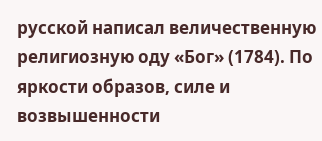русской написал величественную религиозную оду «Бог» (1784). По яркости образов, силе и возвышенности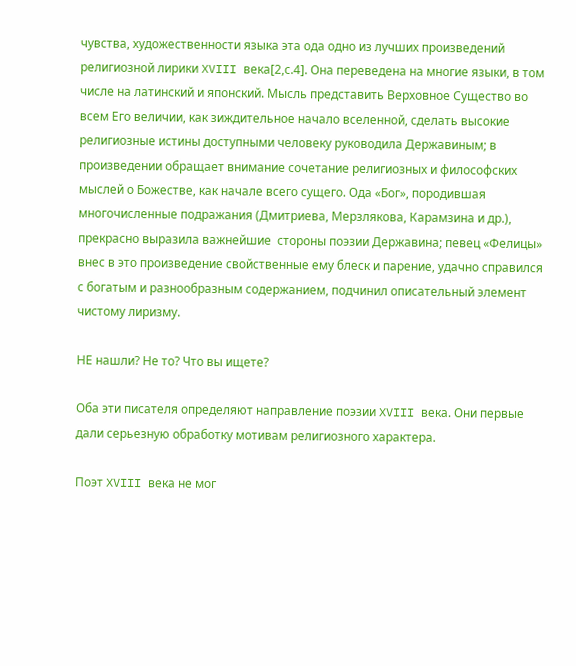чувства, художественности языка эта ода одно из лучших произведений религиозной лирики XVIII века[2,с.4]. Она переведена на многие языки, в том числе на латинский и японский. Мысль представить Верховное Существо во всем Его величии, как зиждительное начало вселенной, сделать высокие религиозные истины доступными человеку руководила Державиным; в произведении обращает внимание сочетание религиозных и философских мыслей о Божестве, как начале всего сущего. Ода «Бог», породившая многочисленные подражания (Дмитриева, Мерзлякова, Карамзина и др.), прекрасно выразила важнейшие  стороны поэзии Державина; певец «Фелицы» внес в это произведение свойственные ему блеск и парение, удачно справился с богатым и разнообразным содержанием, подчинил описательный элемент чистому лиризму.

НЕ нашли? Не то? Что вы ищете?

Оба эти писателя определяют направление поэзии XVIII века. Они первые дали серьезную обработку мотивам религиозного характера.

Поэт XVIII века не мог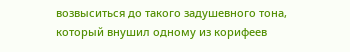возвыситься до такого задушевного тона, который внушил одному из корифеев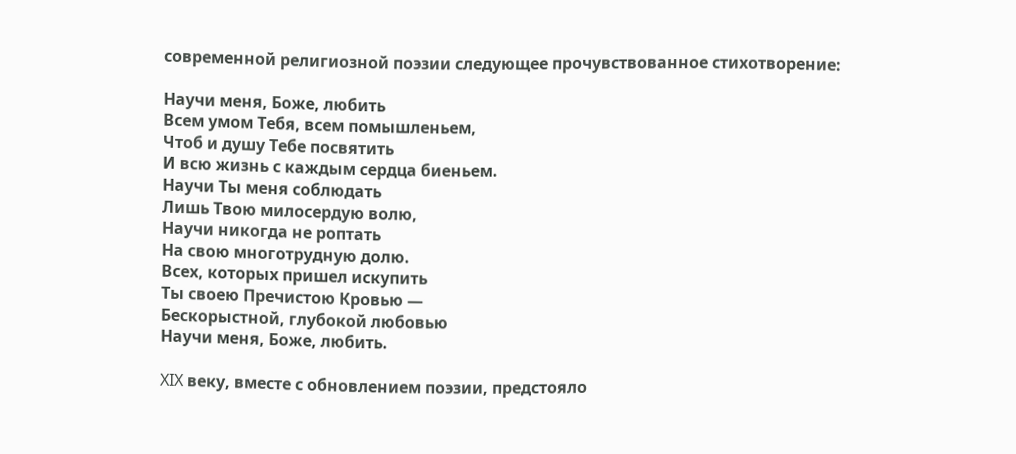современной религиозной поэзии следующее прочувствованное стихотворение:

Научи меня, Боже, любить
Всем умом Тебя, всем помышленьем,
Чтоб и душу Тебе посвятить
И всю жизнь с каждым сердца биеньем.
Научи Ты меня соблюдать
Лишь Твою милосердую волю,
Научи никогда не роптать
На свою многотрудную долю.
Всех, которых пришел искупить
Ты своею Пречистою Кровью —
Бескорыстной, глубокой любовью
Научи меня, Боже, любить.

XIX веку, вместе с обновлением поэзии, предстояло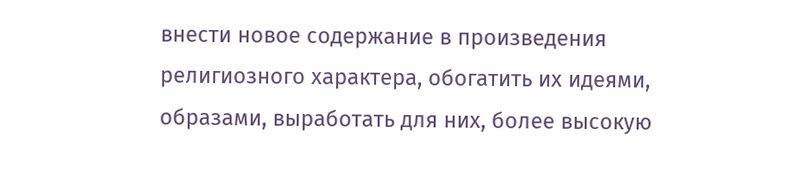внести новое содержание в произведения религиозного характера, обогатить их идеями, образами, выработать для них, более высокую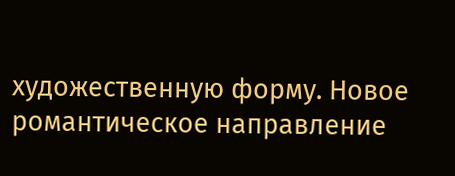художественную форму. Новое романтическое направление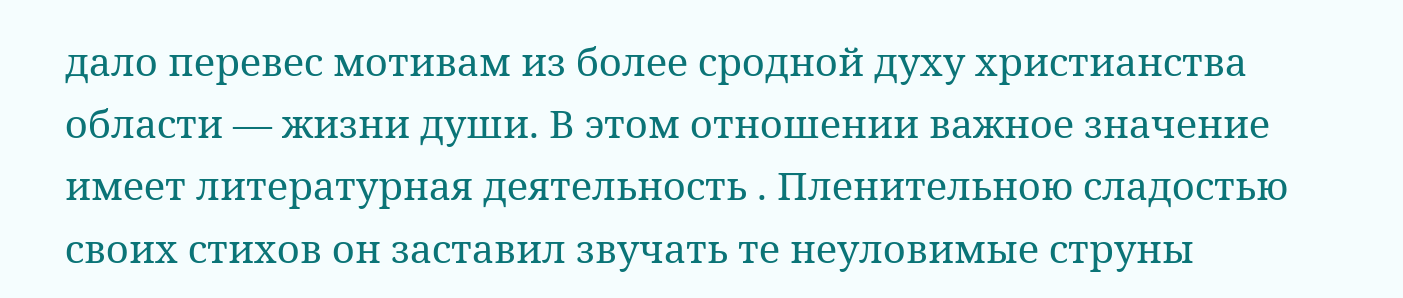дало перевес мотивам из более сродной духу христианства области — жизни души. В этом отношении важное значение имеет литературная деятельность . Пленительною сладостью своих стихов он заставил звучать те неуловимые струны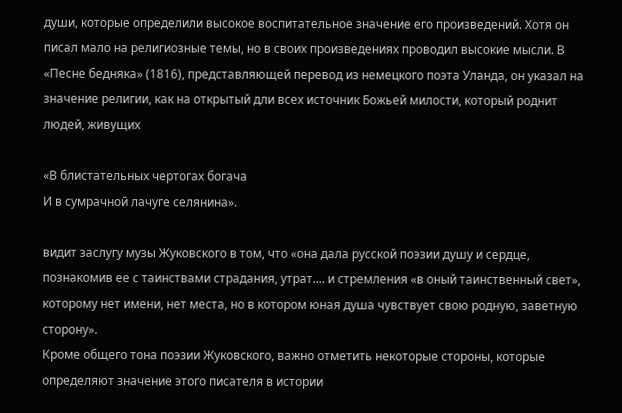души, которые определили высокое воспитательное значение его произведений. Хотя он писал мало на религиозные темы, но в своих произведениях проводил высокие мысли. В «Песне бедняка» (1816), представляющей перевод из немецкого поэта Уланда, он указал на значение религии, как на открытый дли всех источник Божьей милости, который роднит людей, живущих

«В блистательных чертогах богача
И в сумрачной лачуге селянина».

видит заслугу музы Жуковского в том, что «она дала русской поэзии душу и сердце, познакомив ее с таинствами страдания, утрат.... и стремления «в оный таинственный свет», которому нет имени, нет места, но в котором юная душа чувствует свою родную, заветную сторону».
Кроме общего тона поэзии Жуковского, важно отметить некоторые стороны, которые определяют значение этого писателя в истории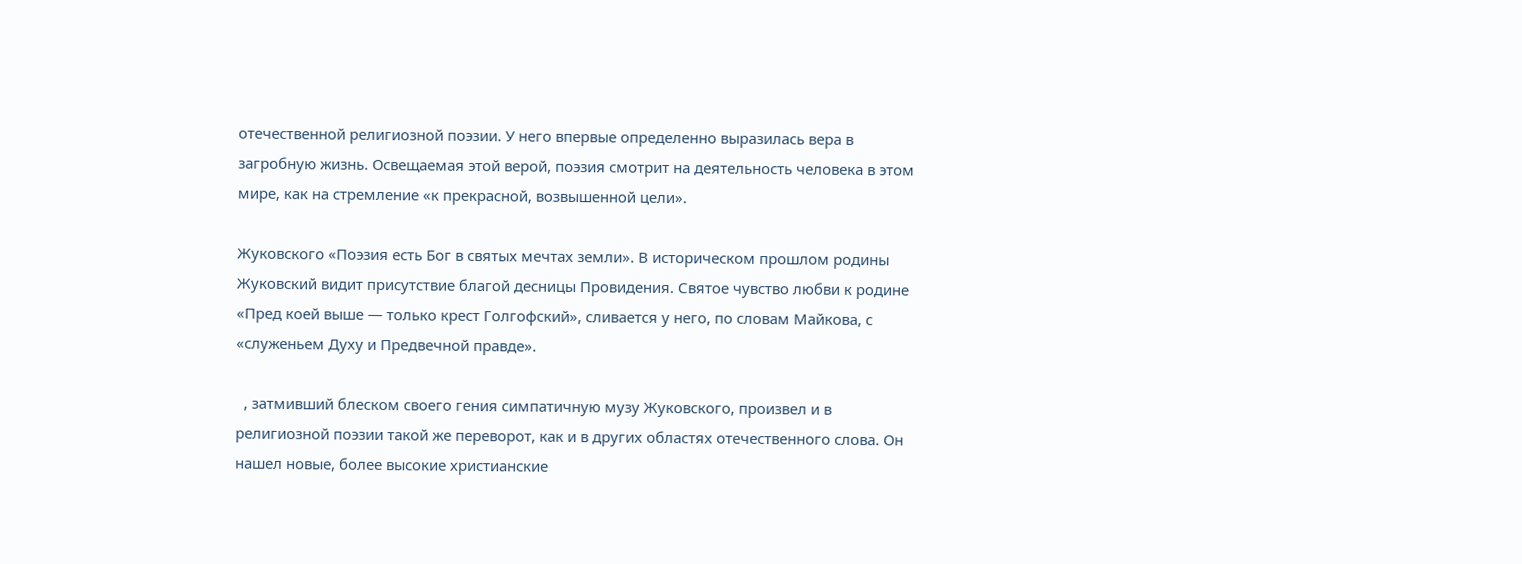отечественной религиозной поэзии. У него впервые определенно выразилась вера в загробную жизнь. Освещаемая этой верой, поэзия смотрит на деятельность человека в этом мире, как на стремление «к прекрасной, возвышенной цели».

Жуковского «Поэзия есть Бог в святых мечтах земли». В историческом прошлом родины Жуковский видит присутствие благой десницы Провидения. Святое чувство любви к родине «Пред коей выше — только крест Голгофский», сливается у него, по словам Майкова, с «служеньем Духу и Предвечной правде».

  , затмивший блеском своего гения симпатичную музу Жуковского, произвел и в религиозной поэзии такой же переворот, как и в других областях отечественного слова. Он нашел новые, более высокие христианские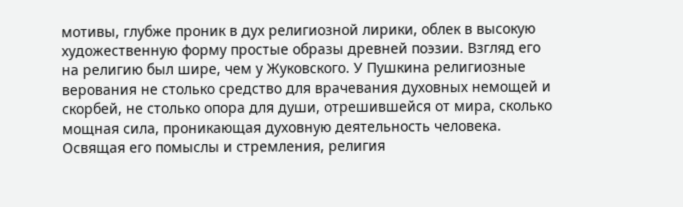мотивы, глубже проник в дух религиозной лирики, облек в высокую художественную форму простые образы древней поэзии. Взгляд его на религию был шире, чем у Жуковского. У Пушкина религиозные верования не столько средство для врачевания духовных немощей и скорбей, не столько опора для души, отрешившейся от мира, сколько мощная сила, проникающая духовную деятельность человека. Освящая его помыслы и стремления, религия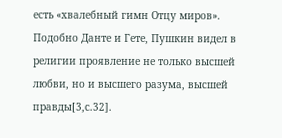есть «хвалебный гимн Отцу миров». Подобно Данте и Гете, Пушкин видел в религии проявление не только высшей любви, но и высшего разума, высшей правды[3,с.32].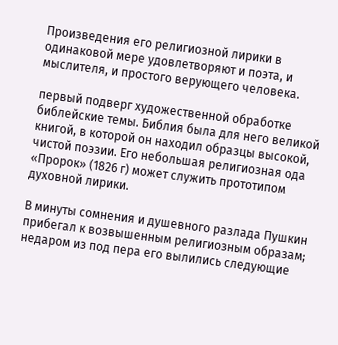Произведения его религиозной лирики в одинаковой мере удовлетворяют и поэта, и мыслителя, и простого верующего человека.

первый подверг художественной обработке библейские темы. Библия была для него великой книгой, в которой он находил образцы высокой, чистой поэзии. Его небольшая религиозная ода «Пророк» (1826 г) может служить прототипом духовной лирики.

В минуты сомнения и душевного разлада Пушкин прибегал к возвышенным религиозным образам; недаром из под пера его вылились следующие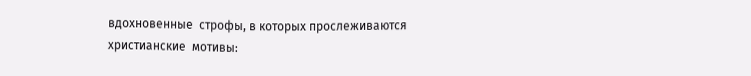вдохновенные  строфы, в которых прослеживаются христианские  мотивы: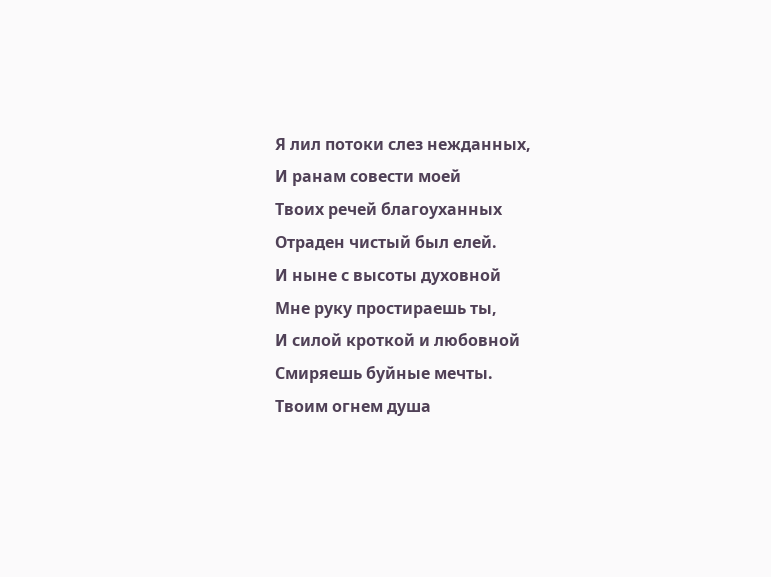Я лил потоки слез нежданных,
И ранам совести моей
Твоих речей благоуханных
Отраден чистый был елей.
И ныне с высоты духовной
Мне руку простираешь ты,
И силой кроткой и любовной
Смиряешь буйные мечты.
Твоим огнем душа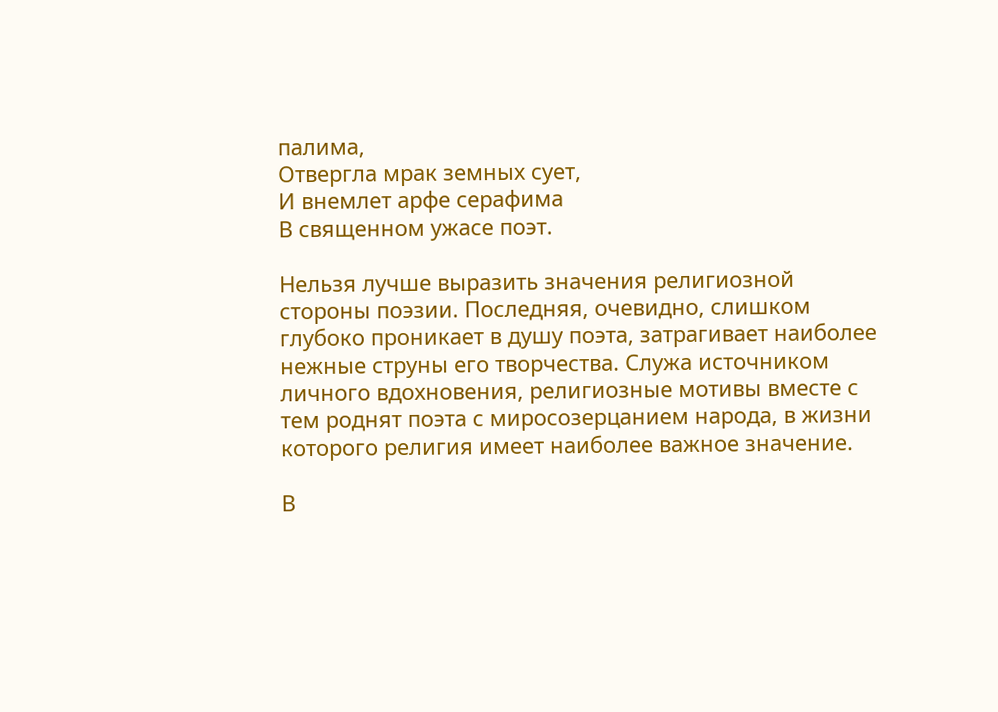палима,
Отвергла мрак земных сует,
И внемлет арфе серафима
В священном ужасе поэт.

Нельзя лучше выразить значения религиозной стороны поэзии. Последняя, очевидно, слишком глубоко проникает в душу поэта, затрагивает наиболее нежные струны его творчества. Служа источником личного вдохновения, религиозные мотивы вместе с тем роднят поэта с миросозерцанием народа, в жизни которого религия имеет наиболее важное значение.

В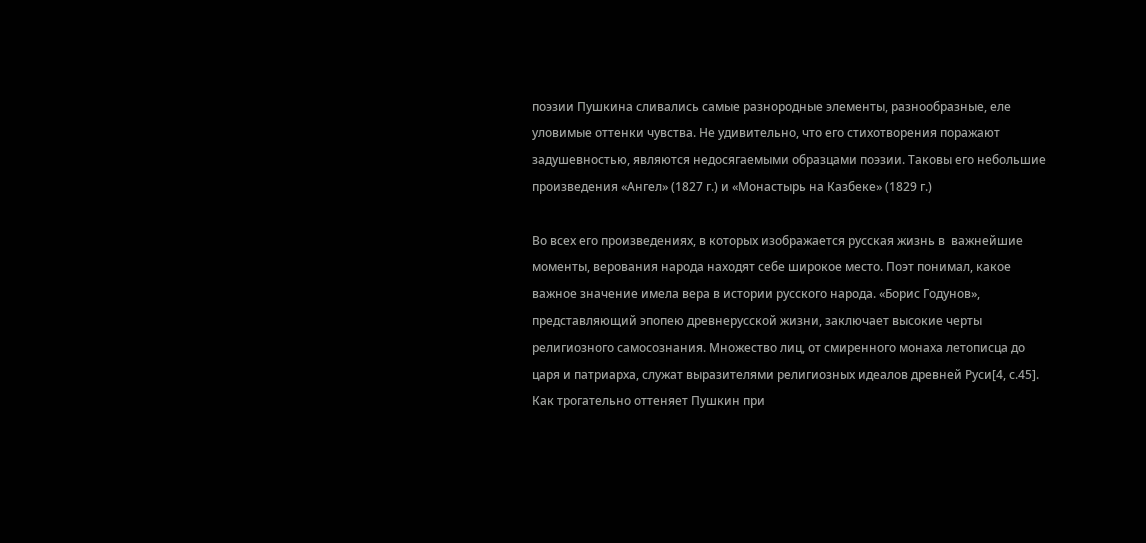поэзии Пушкина сливались самые разнородные элементы, разнообразные, еле уловимые оттенки чувства. Не удивительно, что его стихотворения поражают задушевностью, являются недосягаемыми образцами поэзии. Таковы его небольшие произведения «Ангел» (1827 г.) и «Монастырь на Казбеке» (1829 г.)

Во всех его произведениях, в которых изображается русская жизнь в  важнейшие моменты, верования народа находят себе широкое место. Поэт понимал, какое важное значение имела вера в истории русского народа. «Борис Годунов», представляющий эпопею древнерусской жизни, заключает высокие черты религиозного самосознания. Множество лиц, от смиренного монаха летописца до царя и патриарха, служат выразителями религиозных идеалов древней Руси[4, с.45]. Как трогательно оттеняет Пушкин при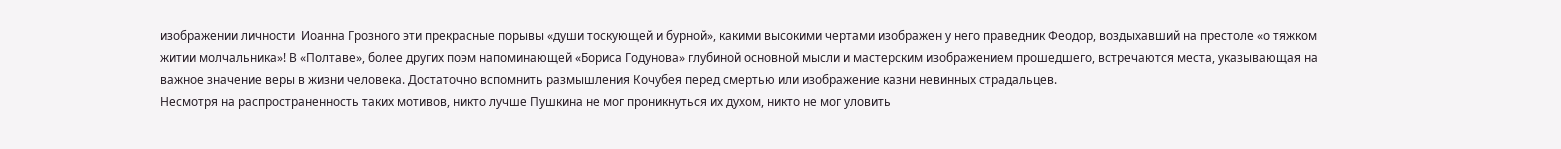изображении личности  Иоанна Грозного эти прекрасные порывы «души тоскующей и бурной», какими высокими чертами изображен у него праведник Феодор, воздыхавший на престоле «о тяжком житии молчальника»! В «Полтаве», более других поэм напоминающей «Бориса Годунова» глубиной основной мысли и мастерским изображением прошедшего, встречаются места, указывающая на важное значение веры в жизни человека. Достаточно вспомнить размышления Кочубея перед смертью или изображение казни невинных страдальцев.
Несмотря на распространенность таких мотивов, никто лучше Пушкина не мог проникнуться их духом, никто не мог уловить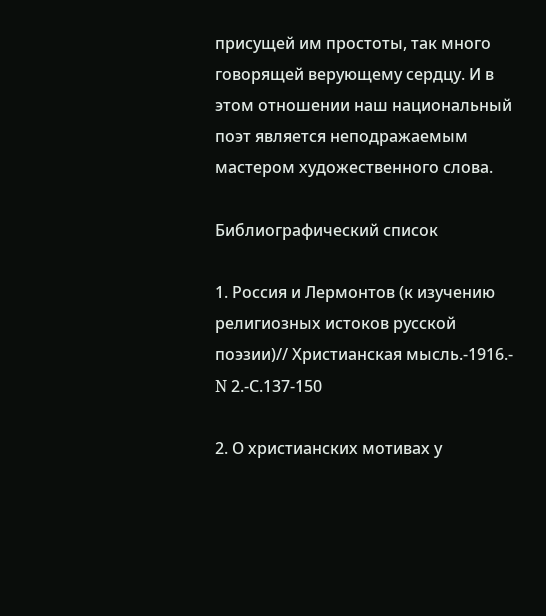присущей им простоты, так много говорящей верующему сердцу. И в этом отношении наш национальный поэт является неподражаемым мастером художественного слова.

Библиографический список

1. Россия и Лермонтов (к изучению религиозных истоков русской  поэзии)// Христианская мысль.-1916.- N 2.-С.137-150

2. О христианских мотивах у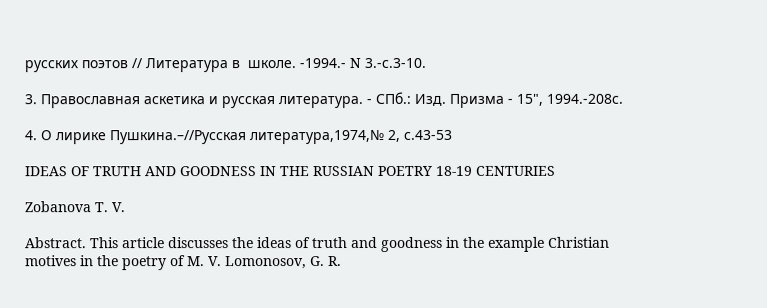русских поэтов // Литература в  школе. -1994.- N 3.-с.3-10.

3. Православная аскетика и русская литература. - СПб.: Изд. Призма - 15", 1994.-208с.

4. О лирике Пушкина.–//Русская литература,1974,№ 2, с.43-53

IDEAS OF TRUTH AND GOODNESS IN THE RUSSIAN POETRY 18-19 CENTURIES

Zobanova T. V.

Abstract. This article discusses the ideas of truth and goodness in the example Christian motives in the poetry of M. V. Lomonosov, G. R.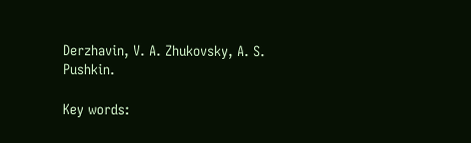Derzhavin, V. A. Zhukovsky, A. S. Pushkin.

Key words: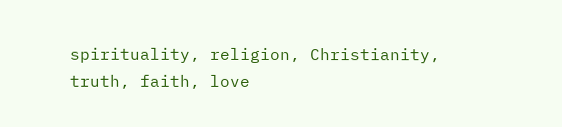spirituality, religion, Christianity, truth, faith, love